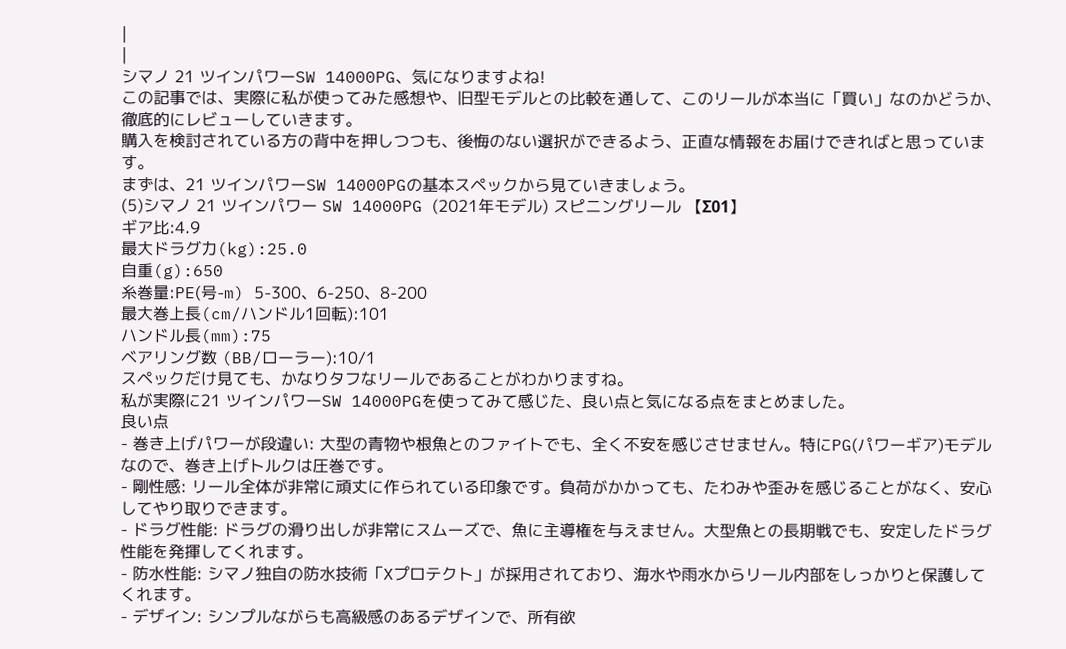|
|
シマノ 21 ツインパワーSW 14000PG、気になりますよね!
この記事では、実際に私が使ってみた感想や、旧型モデルとの比較を通して、このリールが本当に「買い」なのかどうか、徹底的にレビューしていきます。
購入を検討されている方の背中を押しつつも、後悔のない選択ができるよう、正直な情報をお届けできればと思っています。
まずは、21 ツインパワーSW 14000PGの基本スペックから見ていきましょう。
(5)シマノ 21 ツインパワー SW 14000PG (2021年モデル) スピニングリール 【Σ01】
ギア比:4.9
最大ドラグ力(kg):25.0
自重(g):650
糸巻量:PE(号-m) 5-300、6-250、8-200
最大巻上長(cm/ハンドル1回転):101
ハンドル長(mm):75
ベアリング数 (BB/ローラー):10/1
スペックだけ見ても、かなりタフなリールであることがわかりますね。
私が実際に21 ツインパワーSW 14000PGを使ってみて感じた、良い点と気になる点をまとめました。
良い点
- 巻き上げパワーが段違い: 大型の青物や根魚とのファイトでも、全く不安を感じさせません。特にPG(パワーギア)モデルなので、巻き上げトルクは圧巻です。
- 剛性感: リール全体が非常に頑丈に作られている印象です。負荷がかかっても、たわみや歪みを感じることがなく、安心してやり取りできます。
- ドラグ性能: ドラグの滑り出しが非常にスムーズで、魚に主導権を与えません。大型魚との長期戦でも、安定したドラグ性能を発揮してくれます。
- 防水性能: シマノ独自の防水技術「Xプロテクト」が採用されており、海水や雨水からリール内部をしっかりと保護してくれます。
- デザイン: シンプルながらも高級感のあるデザインで、所有欲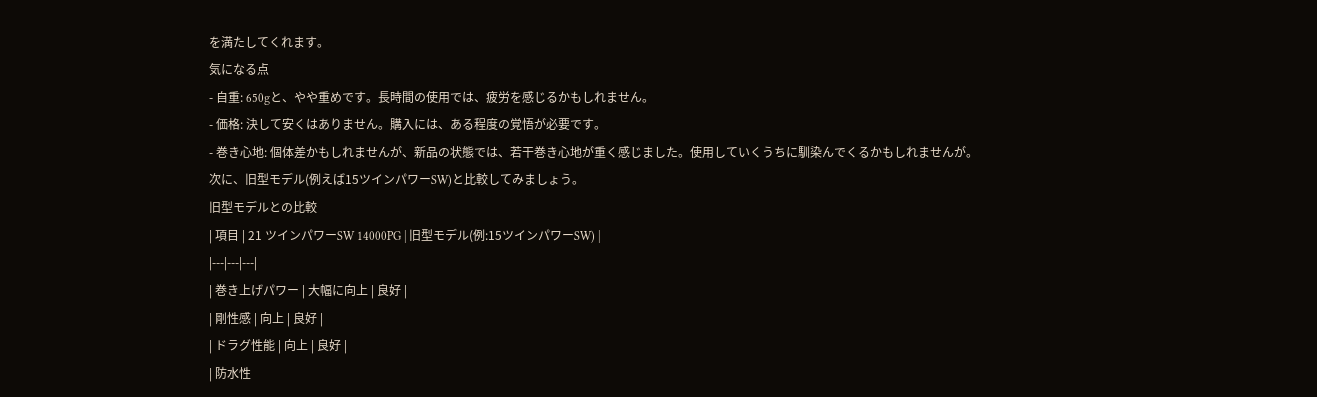を満たしてくれます。
気になる点
- 自重: 650gと、やや重めです。長時間の使用では、疲労を感じるかもしれません。
- 価格: 決して安くはありません。購入には、ある程度の覚悟が必要です。
- 巻き心地: 個体差かもしれませんが、新品の状態では、若干巻き心地が重く感じました。使用していくうちに馴染んでくるかもしれませんが。
次に、旧型モデル(例えば15ツインパワーSW)と比較してみましょう。
旧型モデルとの比較
| 項目 | 21 ツインパワーSW 14000PG | 旧型モデル(例:15ツインパワーSW) |
|---|---|---|
| 巻き上げパワー | 大幅に向上 | 良好 |
| 剛性感 | 向上 | 良好 |
| ドラグ性能 | 向上 | 良好 |
| 防水性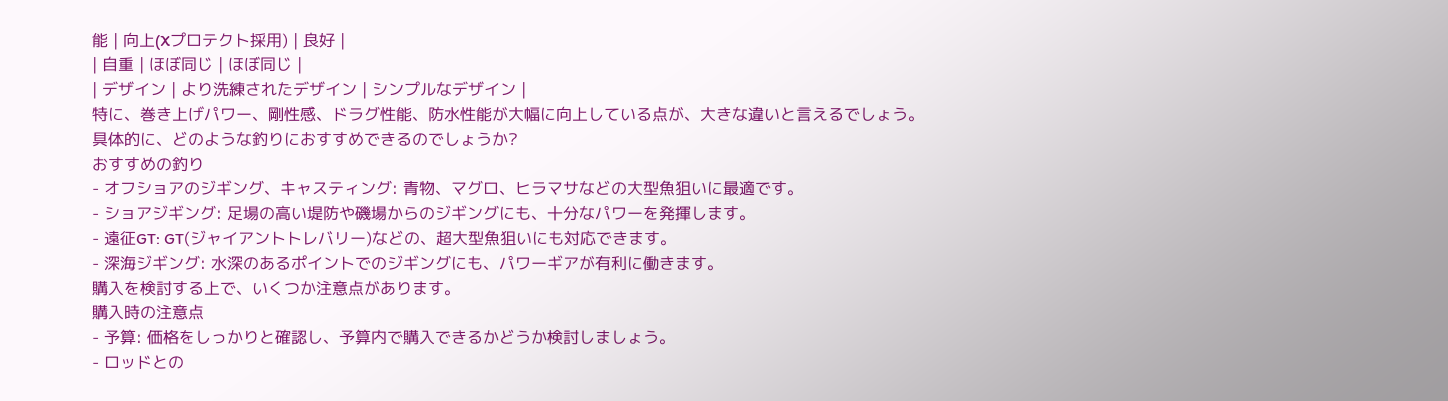能 | 向上(Xプロテクト採用) | 良好 |
| 自重 | ほぼ同じ | ほぼ同じ |
| デザイン | より洗練されたデザイン | シンプルなデザイン |
特に、巻き上げパワー、剛性感、ドラグ性能、防水性能が大幅に向上している点が、大きな違いと言えるでしょう。
具体的に、どのような釣りにおすすめできるのでしょうか?
おすすめの釣り
- オフショアのジギング、キャスティング: 青物、マグロ、ヒラマサなどの大型魚狙いに最適です。
- ショアジギング: 足場の高い堤防や磯場からのジギングにも、十分なパワーを発揮します。
- 遠征GT: GT(ジャイアントトレバリー)などの、超大型魚狙いにも対応できます。
- 深海ジギング: 水深のあるポイントでのジギングにも、パワーギアが有利に働きます。
購入を検討する上で、いくつか注意点があります。
購入時の注意点
- 予算: 価格をしっかりと確認し、予算内で購入できるかどうか検討しましょう。
- ロッドとの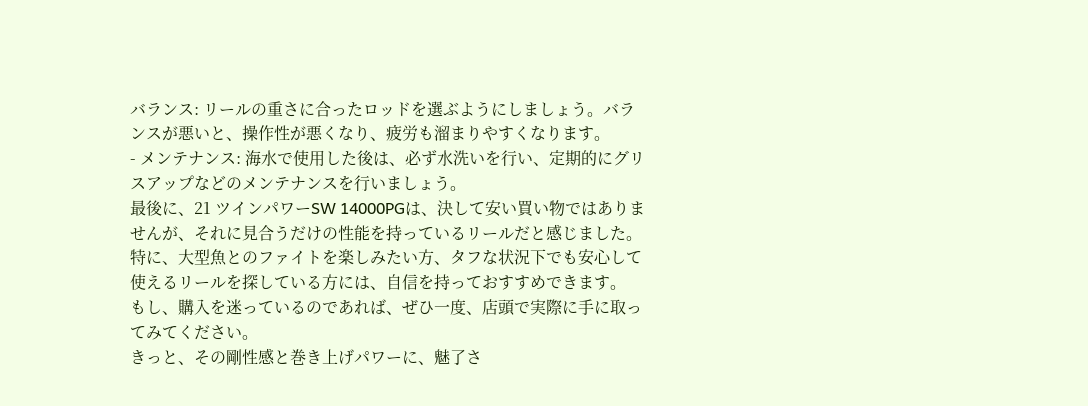バランス: リールの重さに合ったロッドを選ぶようにしましょう。バランスが悪いと、操作性が悪くなり、疲労も溜まりやすくなります。
- メンテナンス: 海水で使用した後は、必ず水洗いを行い、定期的にグリスアップなどのメンテナンスを行いましょう。
最後に、21 ツインパワーSW 14000PGは、決して安い買い物ではありませんが、それに見合うだけの性能を持っているリールだと感じました。
特に、大型魚とのファイトを楽しみたい方、タフな状況下でも安心して使えるリールを探している方には、自信を持っておすすめできます。
もし、購入を迷っているのであれば、ぜひ一度、店頭で実際に手に取ってみてください。
きっと、その剛性感と巻き上げパワーに、魅了さ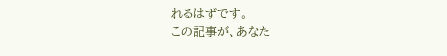れるはずです。
この記事が、あなた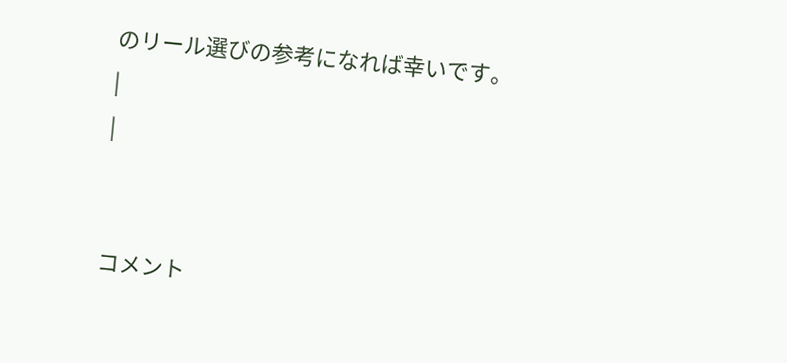のリール選びの参考になれば幸いです。
|
|


コメント